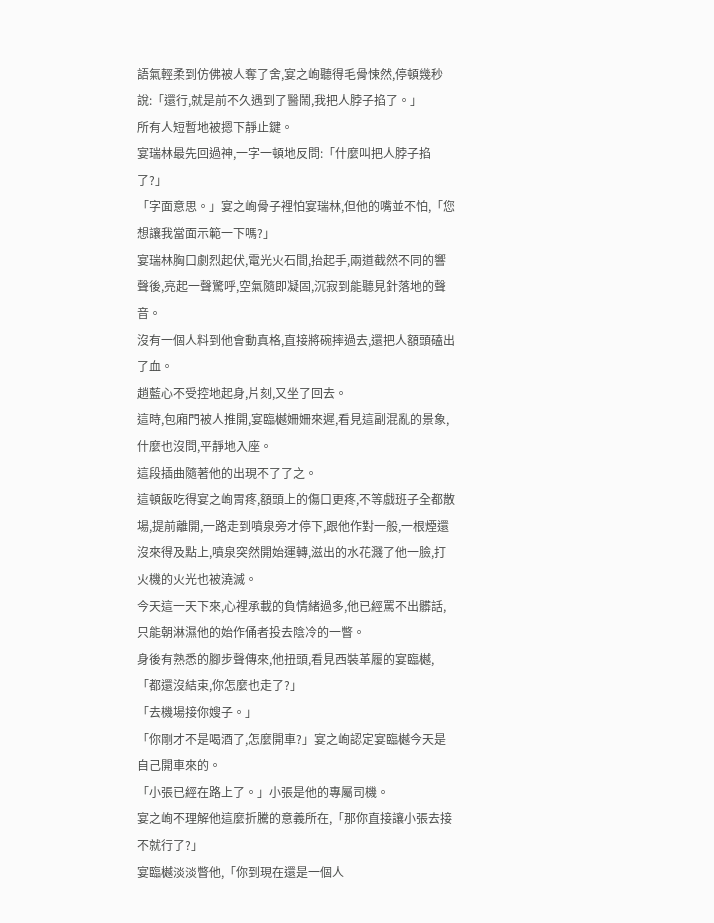語氣輕柔到仿佛被人奪了舍,宴之峋聽得毛骨悚然,停頓幾秒說:「還行,就是前不久遇到了醫鬧,我把人脖子掐了。」
所有人短暫地被摁下靜止鍵。
宴瑞林最先回過神,一字一頓地反問:「什麼叫把人脖子掐了?」
「字面意思。」宴之峋骨子裡怕宴瑞林,但他的嘴並不怕,「您想讓我當面示範一下嗎?」
宴瑞林胸口劇烈起伏,電光火石間,抬起手,兩道截然不同的響聲後,亮起一聲驚呼,空氣隨即凝固,沉寂到能聽見針落地的聲音。
沒有一個人料到他會動真格,直接將碗摔過去,還把人額頭磕出了血。
趙藍心不受控地起身,片刻,又坐了回去。
這時,包廂門被人推開,宴臨樾姍姍來遲,看見這副混亂的景象,什麼也沒問,平靜地入座。
這段插曲隨著他的出現不了了之。
這頓飯吃得宴之峋胃疼,額頭上的傷口更疼,不等戲班子全都散場,提前離開,一路走到噴泉旁才停下,跟他作對一般,一根煙還沒來得及點上,噴泉突然開始運轉,滋出的水花濺了他一臉,打火機的火光也被澆滅。
今天這一天下來,心裡承載的負情緒過多,他已經罵不出髒話,只能朝淋濕他的始作俑者投去陰冷的一瞥。
身後有熟悉的腳步聲傳來,他扭頭,看見西裝革履的宴臨樾,「都還沒結束,你怎麼也走了?」
「去機場接你嫂子。」
「你剛才不是喝酒了,怎麼開車?」宴之峋認定宴臨樾今天是自己開車來的。
「小張已經在路上了。」小張是他的專屬司機。
宴之峋不理解他這麼折騰的意義所在,「那你直接讓小張去接不就行了?」
宴臨樾淡淡瞥他,「你到現在還是一個人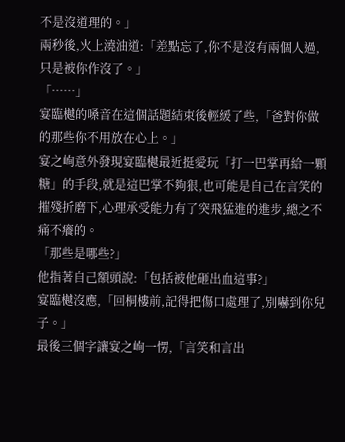不是沒道理的。」
兩秒後,火上澆油道:「差點忘了,你不是沒有兩個人過,只是被你作沒了。」
「……」
宴臨樾的嗓音在這個話題結束後輕緩了些,「爸對你做的那些你不用放在心上。」
宴之峋意外發現宴臨樾最近挺愛玩「打一巴掌再給一顆糖」的手段,就是這巴掌不夠狠,也可能是自己在言笑的摧殘折磨下,心理承受能力有了突飛猛進的進步,總之不痛不癢的。
「那些是哪些?」
他指著自己額頭說:「包括被他砸出血這事?」
宴臨樾沒應,「回桐樓前,記得把傷口處理了,別嚇到你兒子。」
最後三個字讓宴之峋一愣,「言笑和言出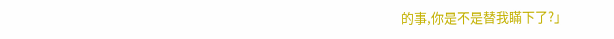的事,你是不是替我瞞下了?」